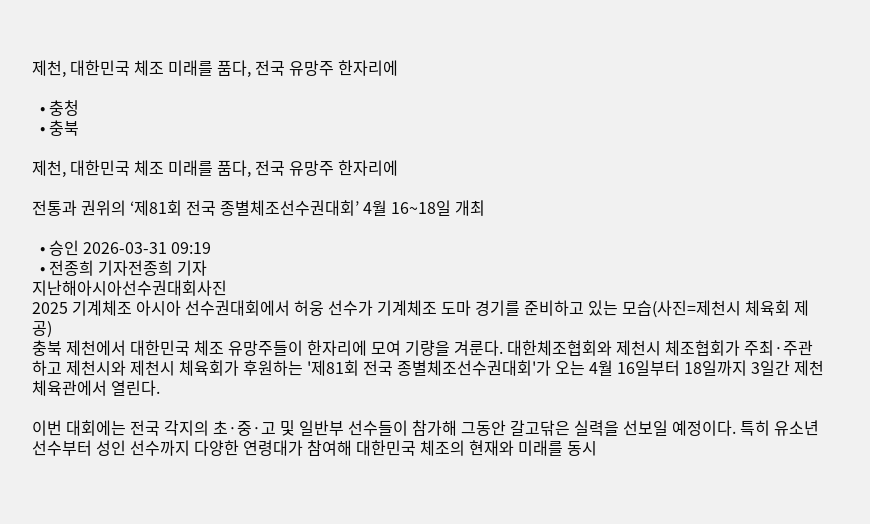제천, 대한민국 체조 미래를 품다, 전국 유망주 한자리에

  • 충청
  • 충북

제천, 대한민국 체조 미래를 품다, 전국 유망주 한자리에

전통과 권위의 ‘제81회 전국 종별체조선수권대회’ 4월 16~18일 개최

  • 승인 2026-03-31 09:19
  • 전종희 기자전종희 기자
지난해아시아선수권대회사진
2025 기계체조 아시아 선수권대회에서 허웅 선수가 기계체조 도마 경기를 준비하고 있는 모습(사진=제천시 체육회 제공)
충북 제천에서 대한민국 체조 유망주들이 한자리에 모여 기량을 겨룬다. 대한체조협회와 제천시 체조협회가 주최·주관하고 제천시와 제천시 체육회가 후원하는 '제81회 전국 종별체조선수권대회'가 오는 4월 16일부터 18일까지 3일간 제천체육관에서 열린다.

이번 대회에는 전국 각지의 초·중·고 및 일반부 선수들이 참가해 그동안 갈고닦은 실력을 선보일 예정이다. 특히 유소년 선수부터 성인 선수까지 다양한 연령대가 참여해 대한민국 체조의 현재와 미래를 동시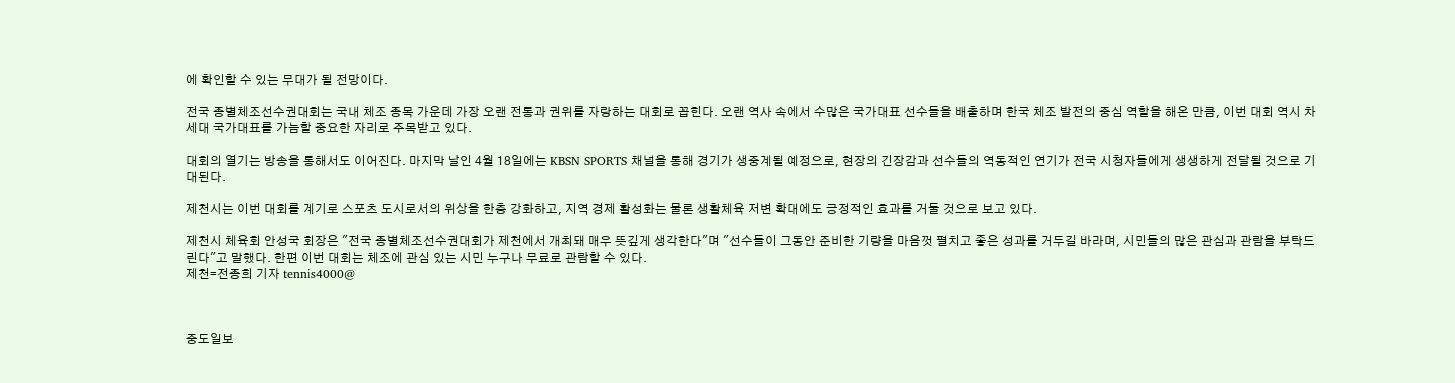에 확인할 수 있는 무대가 될 전망이다.

전국 종별체조선수권대회는 국내 체조 종목 가운데 가장 오랜 전통과 권위를 자랑하는 대회로 꼽힌다. 오랜 역사 속에서 수많은 국가대표 선수들을 배출하며 한국 체조 발전의 중심 역할을 해온 만큼, 이번 대회 역시 차세대 국가대표를 가늠할 중요한 자리로 주목받고 있다.

대회의 열기는 방송을 통해서도 이어진다. 마지막 날인 4월 18일에는 KBSN SPORTS 채널을 통해 경기가 생중계될 예정으로, 현장의 긴장감과 선수들의 역동적인 연기가 전국 시청자들에게 생생하게 전달될 것으로 기대된다.

제천시는 이번 대회를 계기로 스포츠 도시로서의 위상을 한층 강화하고, 지역 경제 활성화는 물론 생활체육 저변 확대에도 긍정적인 효과를 거둘 것으로 보고 있다.

제천시 체육회 안성국 회장은 "전국 종별체조선수권대회가 제천에서 개최돼 매우 뜻깊게 생각한다"며 "선수들이 그동안 준비한 기량을 마음껏 펼치고 좋은 성과를 거두길 바라며, 시민들의 많은 관심과 관람을 부탁드린다"고 말했다. 한편 이번 대회는 체조에 관심 있는 시민 누구나 무료로 관람할 수 있다.
제천=전종희 기자 tennis4000@



중도일보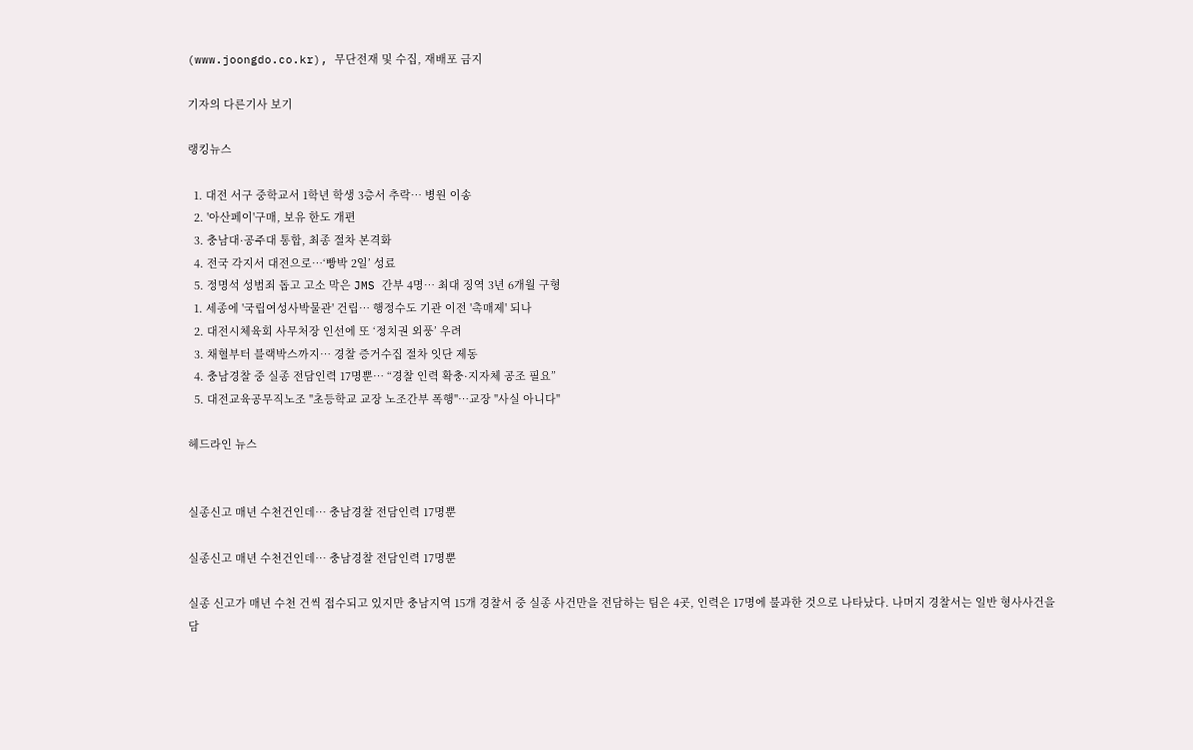(www.joongdo.co.kr), 무단전재 및 수집, 재배포 금지

기자의 다른기사 보기

랭킹뉴스

  1. 대전 서구 중학교서 1학년 학생 3층서 추락… 병원 이송
  2. '아산페이'구매, 보유 한도 개편
  3. 충남대·공주대 통합, 최종 절차 본격화
  4. 전국 각지서 대전으로…‘빵박 2일’ 성료
  5. 정명석 성범죄 돕고 고소 막은 JMS 간부 4명… 최대 징역 3년 6개월 구형
  1. 세종에 '국립여성사박물관' 건립… 행정수도 기관 이전 '촉매제' 되나
  2. 대전시체육회 사무처장 인선에 또 ‘정치권 외풍’ 우려
  3. 채혈부터 블랙박스까지… 경찰 증거수집 절차 잇단 제동
  4. 충남경찰 중 실종 전담인력 17명뿐… “경찰 인력 확충·지자체 공조 필요”
  5. 대전교육공무직노조 "초등학교 교장 노조간부 폭행"…교장 "사실 아니다"

헤드라인 뉴스


실종신고 매년 수천건인데… 충남경찰 전담인력 17명뿐

실종신고 매년 수천건인데… 충남경찰 전담인력 17명뿐

실종 신고가 매년 수천 건씩 접수되고 있지만 충남지역 15개 경찰서 중 실종 사건만을 전담하는 팀은 4곳, 인력은 17명에 불과한 것으로 나타났다. 나머지 경찰서는 일반 형사사건을 담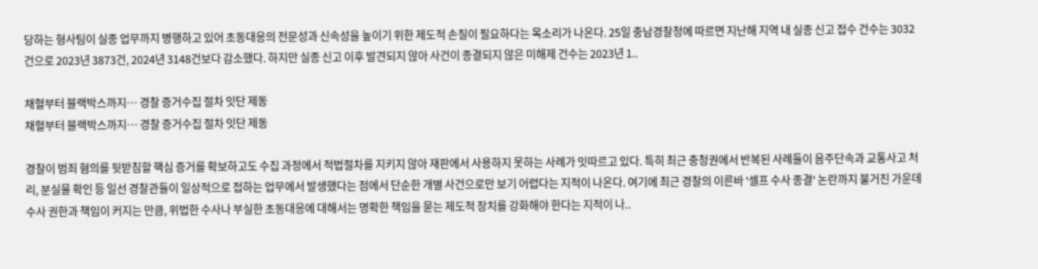당하는 형사팀이 실종 업무까지 병행하고 있어 초동대응의 전문성과 신속성을 높이기 위한 제도적 손질이 필요하다는 목소리가 나온다. 25일 충남경찰청에 따르면 지난해 지역 내 실종 신고 접수 건수는 3032건으로 2023년 3873건, 2024년 3148건보다 감소했다. 하지만 실종 신고 이후 발견되지 않아 사건이 종결되지 않은 미해제 건수는 2023년 1..

채혈부터 블랙박스까지… 경찰 증거수집 절차 잇단 제동
채혈부터 블랙박스까지… 경찰 증거수집 절차 잇단 제동

경찰이 범죄 혐의를 뒷받침할 핵심 증거를 확보하고도 수집 과정에서 적법절차를 지키지 않아 재판에서 사용하지 못하는 사례가 잇따르고 있다. 특히 최근 충청권에서 반복된 사례들이 음주단속과 교통사고 처리, 분실물 확인 등 일선 경찰관들이 일상적으로 접하는 업무에서 발생했다는 점에서 단순한 개별 사건으로만 보기 어렵다는 지적이 나온다. 여기에 최근 경찰의 이른바 '셀프 수사 종결' 논란까지 불거진 가운데 수사 권한과 책임이 커지는 만큼, 위법한 수사나 부실한 초동대응에 대해서는 명확한 책임을 묻는 제도적 장치를 강화해야 한다는 지적이 나..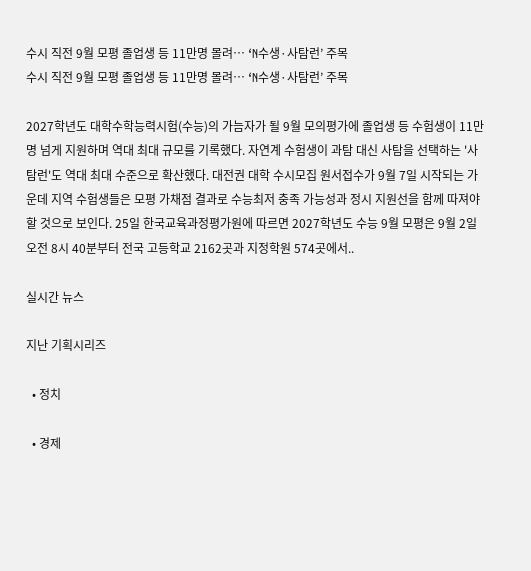수시 직전 9월 모평 졸업생 등 11만명 몰려… ‘N수생·사탐런’ 주목
수시 직전 9월 모평 졸업생 등 11만명 몰려… ‘N수생·사탐런’ 주목

2027학년도 대학수학능력시험(수능)의 가늠자가 될 9월 모의평가에 졸업생 등 수험생이 11만명 넘게 지원하며 역대 최대 규모를 기록했다. 자연계 수험생이 과탐 대신 사탐을 선택하는 '사탐런'도 역대 최대 수준으로 확산했다. 대전권 대학 수시모집 원서접수가 9월 7일 시작되는 가운데 지역 수험생들은 모평 가채점 결과로 수능최저 충족 가능성과 정시 지원선을 함께 따져야 할 것으로 보인다. 25일 한국교육과정평가원에 따르면 2027학년도 수능 9월 모평은 9월 2일 오전 8시 40분부터 전국 고등학교 2162곳과 지정학원 574곳에서..

실시간 뉴스

지난 기획시리즈

  • 정치

  • 경제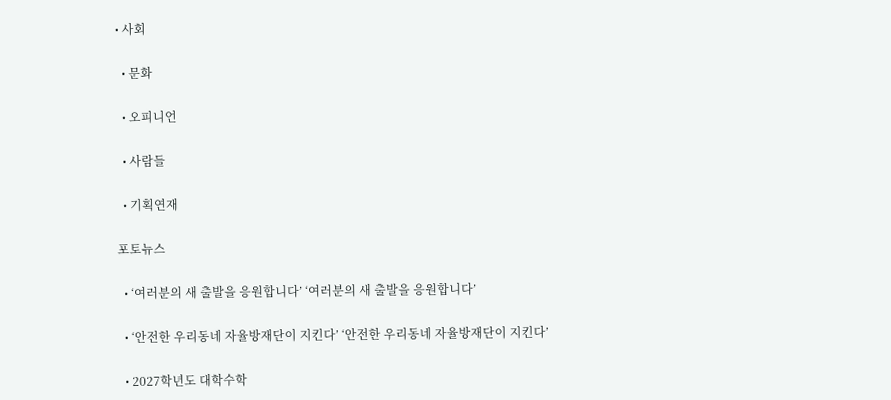• 사회

  • 문화

  • 오피니언

  • 사람들

  • 기획연재

포토뉴스

  • ‘여러분의 새 출발을 응원합니다’ ‘여러분의 새 출발을 응원합니다’

  • ‘안전한 우리동네 자율방재단이 지킨다’ ‘안전한 우리동네 자율방재단이 지킨다’

  • 2027학년도 대학수학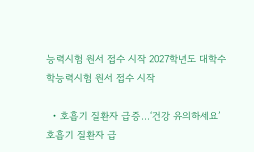능력시험 원서 접수 시작 2027학년도 대학수학능력시험 원서 접수 시작

  • 호흡기 질환자 급증…‘건강 유의하세요’ 호흡기 질환자 급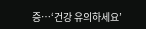증…‘건강 유의하세요’